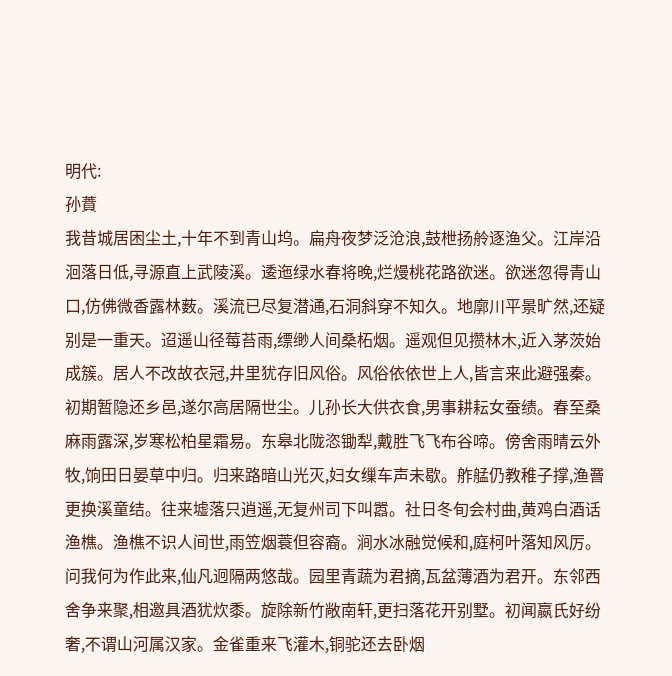明代:
孙蕡
我昔城居困尘土,十年不到青山坞。扁舟夜梦泛沧浪,鼓枻扬舲逐渔父。江岸沿洄落日低,寻源直上武陵溪。逶迤绿水春将晚,烂熳桃花路欲迷。欲迷忽得青山口,仿佛微香露林薮。溪流已尽复潜通,石洞斜穿不知久。地廓川平景旷然,还疑别是一重天。迢遥山径莓苔雨,缥缈人间桑柘烟。遥观但见攒林木,近入茅茨始成簇。居人不改故衣冠,井里犹存旧风俗。风俗依依世上人,皆言来此避强秦。初期暂隐还乡邑,遂尔高居隔世尘。儿孙长大供衣食,男事耕耘女蚕绩。春至桑麻雨露深,岁寒松柏星霜易。东皋北陇恣锄犁,戴胜飞飞布谷啼。傍舍雨晴云外牧,饷田日晏草中归。归来路暗山光灭,妇女缫车声未歇。舴艋仍教稚子撑,渔罾更换溪童结。往来墟落只逍遥,无复州司下叫嚣。社日冬旬会村曲,黄鸡白酒话渔樵。渔樵不识人间世,雨笠烟蓑但容裔。涧水冰融觉候和,庭柯叶落知风厉。问我何为作此来,仙凡迥隔两悠哉。园里青蔬为君摘,瓦盆薄酒为君开。东邻西舍争来聚,相邀具酒犹炊黍。旋除新竹敞南轩,更扫落花开别墅。初闻嬴氏好纷奢,不谓山河属汉家。金雀重来飞灌木,铜驼还去卧烟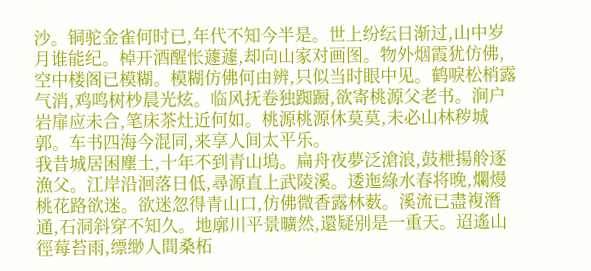沙。铜驼金雀何时已,年代不知今半是。世上纷纭日渐过,山中岁月谁能纪。棹开酒醒怅蘧蘧,却向山家对画图。物外烟霞犹仿佛,空中楼阁已模糊。模糊仿佛何由辨,只似当时眼中见。鹤唳松梢露气消,鸡鸣树杪晨光炫。临风抚卷独踟蹰,欲寄桃源父老书。涧户岩扉应未合,笔床茶灶近何如。桃源桃源休莫莫,未必山林秽城郭。车书四海今混同,来享人间太平乐。
我昔城居困塵土,十年不到青山塢。扁舟夜夢泛滄浪,鼓枻揚舲逐漁父。江岸沿洄落日低,尋源直上武陵溪。逶迤綠水春将晚,爛熳桃花路欲迷。欲迷忽得青山口,仿佛微香露林薮。溪流已盡複潛通,石洞斜穿不知久。地廓川平景曠然,還疑别是一重天。迢遙山徑莓苔雨,缥缈人間桑柘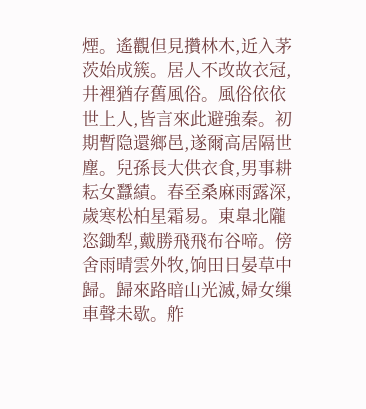煙。遙觀但見攢林木,近入茅茨始成簇。居人不改故衣冠,井裡猶存舊風俗。風俗依依世上人,皆言來此避強秦。初期暫隐還鄉邑,遂爾高居隔世塵。兒孫長大供衣食,男事耕耘女蠶績。春至桑麻雨露深,歲寒松柏星霜易。東臯北隴恣鋤犁,戴勝飛飛布谷啼。傍舍雨晴雲外牧,饷田日晏草中歸。歸來路暗山光滅,婦女缫車聲未歇。舴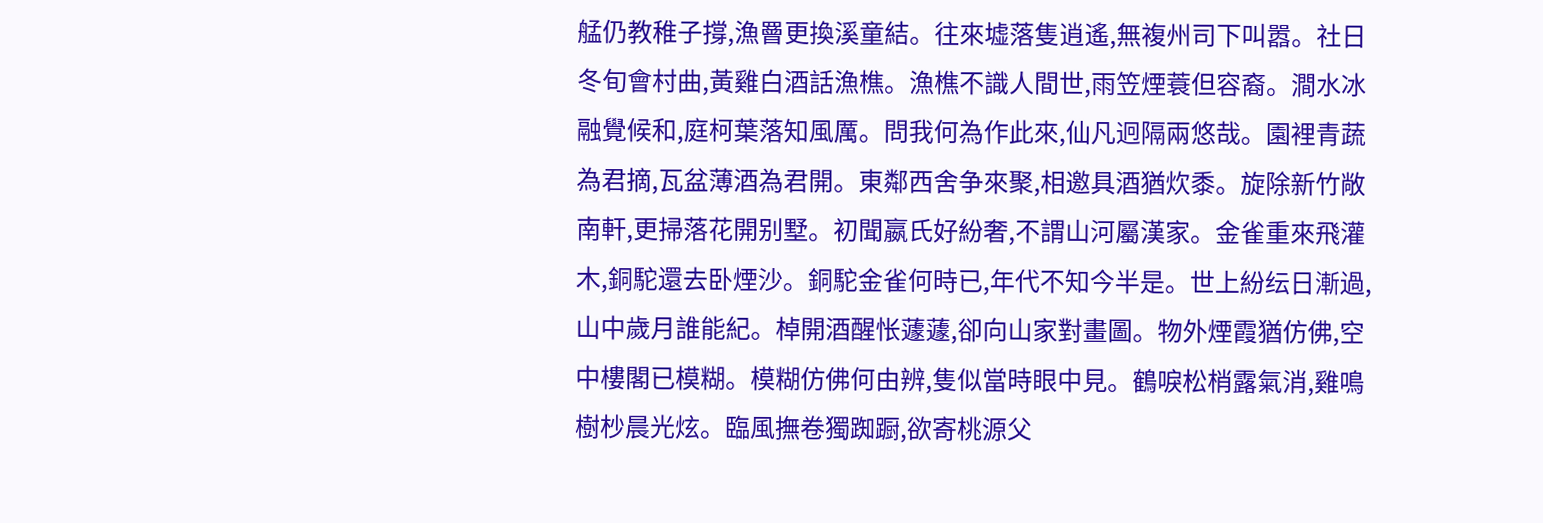艋仍教稚子撐,漁罾更換溪童結。往來墟落隻逍遙,無複州司下叫嚣。社日冬旬會村曲,黃雞白酒話漁樵。漁樵不識人間世,雨笠煙蓑但容裔。澗水冰融覺候和,庭柯葉落知風厲。問我何為作此來,仙凡迥隔兩悠哉。園裡青蔬為君摘,瓦盆薄酒為君開。東鄰西舍争來聚,相邀具酒猶炊黍。旋除新竹敞南軒,更掃落花開别墅。初聞嬴氏好紛奢,不謂山河屬漢家。金雀重來飛灌木,銅駝還去卧煙沙。銅駝金雀何時已,年代不知今半是。世上紛纭日漸過,山中歲月誰能紀。棹開酒醒怅蘧蘧,卻向山家對畫圖。物外煙霞猶仿佛,空中樓閣已模糊。模糊仿佛何由辨,隻似當時眼中見。鶴唳松梢露氣消,雞鳴樹杪晨光炫。臨風撫卷獨踟蹰,欲寄桃源父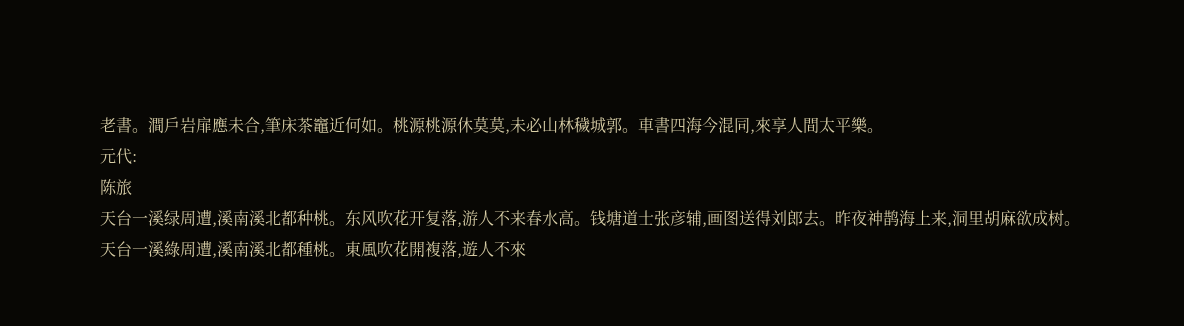老書。澗戶岩扉應未合,筆床茶竈近何如。桃源桃源休莫莫,未必山林穢城郭。車書四海今混同,來享人間太平樂。
元代:
陈旅
天台一溪绿周遭,溪南溪北都种桃。东风吹花开复落,游人不来春水高。钱塘道士张彦辅,画图送得刘郎去。昨夜神鹊海上来,洞里胡麻欲成树。
天台一溪綠周遭,溪南溪北都種桃。東風吹花開複落,遊人不來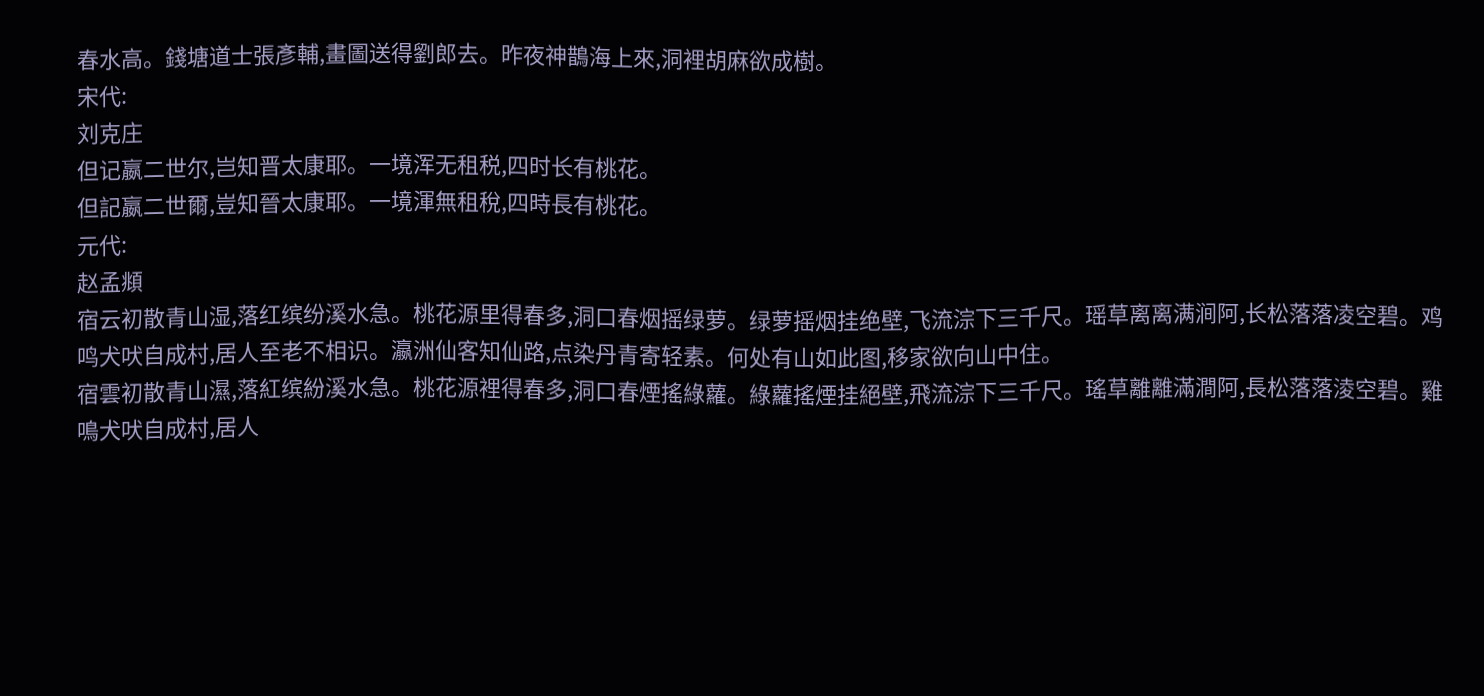春水高。錢塘道士張彥輔,畫圖送得劉郎去。昨夜神鵲海上來,洞裡胡麻欲成樹。
宋代:
刘克庄
但记嬴二世尔,岂知晋太康耶。一境浑无租税,四时长有桃花。
但記嬴二世爾,豈知晉太康耶。一境渾無租稅,四時長有桃花。
元代:
赵孟頫
宿云初散青山湿,落红缤纷溪水急。桃花源里得春多,洞口春烟摇绿萝。绿萝摇烟挂绝壁,飞流淙下三千尺。瑶草离离满涧阿,长松落落凌空碧。鸡鸣犬吠自成村,居人至老不相识。瀛洲仙客知仙路,点染丹青寄轻素。何处有山如此图,移家欲向山中住。
宿雲初散青山濕,落紅缤紛溪水急。桃花源裡得春多,洞口春煙搖綠蘿。綠蘿搖煙挂絕壁,飛流淙下三千尺。瑤草離離滿澗阿,長松落落淩空碧。雞鳴犬吠自成村,居人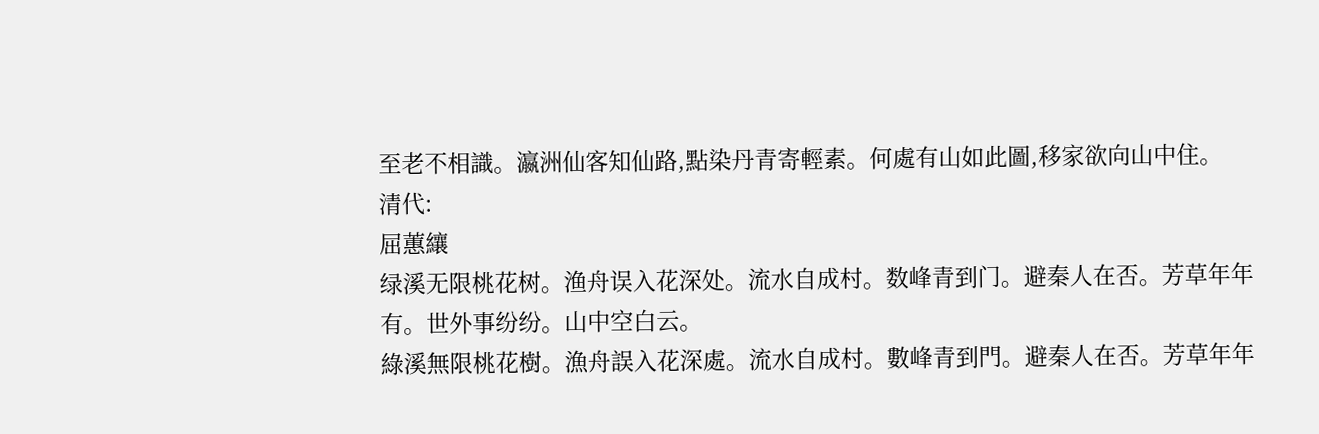至老不相識。瀛洲仙客知仙路,點染丹青寄輕素。何處有山如此圖,移家欲向山中住。
清代:
屈蕙纕
绿溪无限桃花树。渔舟误入花深处。流水自成村。数峰青到门。避秦人在否。芳草年年有。世外事纷纷。山中空白云。
綠溪無限桃花樹。漁舟誤入花深處。流水自成村。數峰青到門。避秦人在否。芳草年年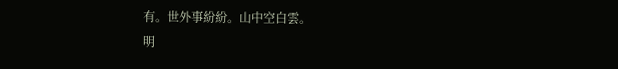有。世外事紛紛。山中空白雲。
明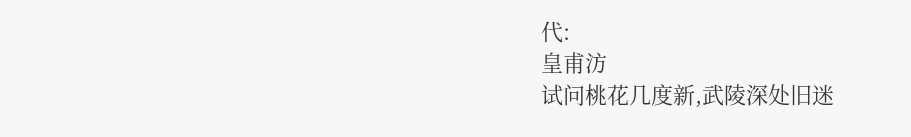代:
皇甫汸
试问桃花几度新,武陵深处旧迷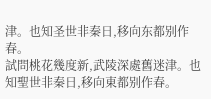津。也知圣世非秦日,移向东都别作春。
試問桃花幾度新,武陵深處舊迷津。也知聖世非秦日,移向東都别作春。